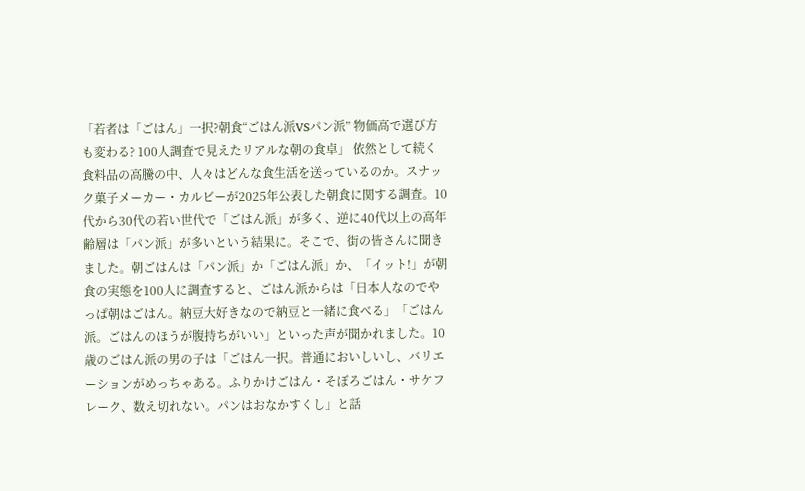「若者は「ごはん」一択?朝食“ごはん派VSパン派” 物価高で選び方も変わる? 100人調査で見えたリアルな朝の食卓」 依然として続く食料品の高騰の中、人々はどんな食生活を送っているのか。スナック菓子メーカー・カルビーが2025年公表した朝食に関する調査。10代から30代の若い世代で「ごはん派」が多く、逆に40代以上の高年齢層は「パン派」が多いという結果に。そこで、街の皆さんに聞きました。朝ごはんは「パン派」か「ごはん派」か、「イット!」が朝食の実態を100人に調査すると、ごはん派からは「日本人なのでやっぱ朝はごはん。納豆大好きなので納豆と一緒に食べる」「ごはん派。ごはんのほうが腹持ちがいい」といった声が聞かれました。10歳のごはん派の男の子は「ごはん一択。普通においしいし、バリエーションがめっちゃある。ふりかけごはん・そぼろごはん・サケフレーク、数え切れない。パンはおなかすくし」と話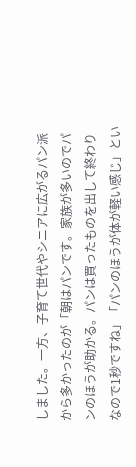しました。一方、子育て世代やシニアに広がるパン派から多かったのが「朝はパンです。家族が多いのでパンのほうが助かる。パンは買ったものを出して終わりなので1秒ですね」「パンのほうが体が軽い感じ」とい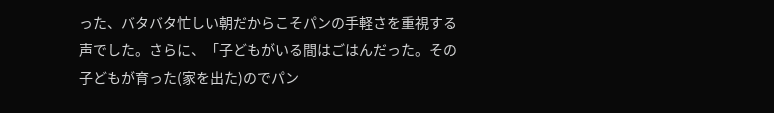った、バタバタ忙しい朝だからこそパンの手軽さを重視する声でした。さらに、「子どもがいる間はごはんだった。その子どもが育った(家を出た)のでパン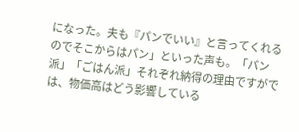になった。夫も『パンでいい』と言ってくれるのでそこからはパン」といった声も。「パン派」「ごはん派」それぞれ納得の理由ですがでは、物価高はどう影響している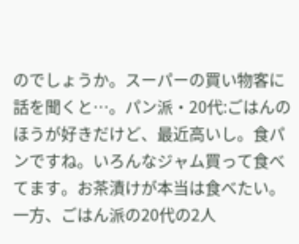のでしょうか。スーパーの買い物客に話を聞くと…。パン派・20代:ごはんのほうが好きだけど、最近高いし。食パンですね。いろんなジャム買って食べてます。お茶漬けが本当は食べたい。一方、ごはん派の20代の2人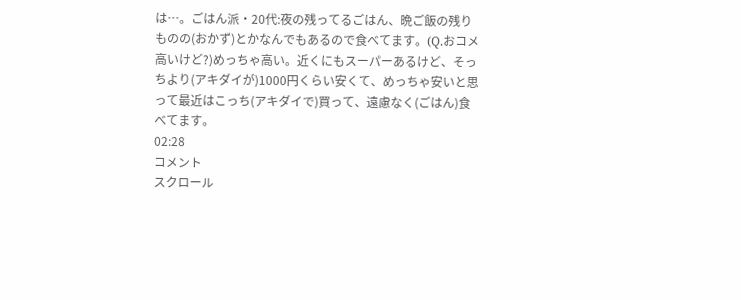は…。ごはん派・20代:夜の残ってるごはん、晩ご飯の残りものの(おかず)とかなんでもあるので食べてます。(Q.おコメ高いけど?)めっちゃ高い。近くにもスーパーあるけど、そっちより(アキダイが)1000円くらい安くて、めっちゃ安いと思って最近はこっち(アキダイで)買って、遠慮なく(ごはん)食べてます。
02:28
コメント
スクロール